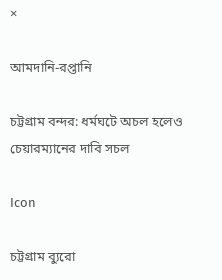×

আমদানি-রপ্তানি

চট্টগ্রাম বন্দর: ধর্মঘটে অচল হলেও চেয়ারম্যানের দাবি সচল

Icon

চট্টগ্রাম ব্যুরো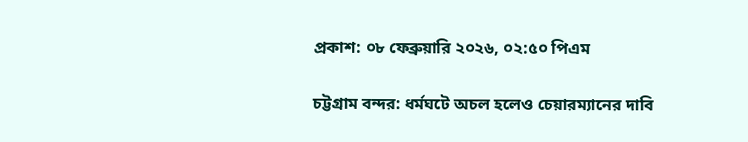প্রকাশ: ০৮ ফেব্রুয়ারি ২০২৬, ০২:৫০ পিএম

চট্টগ্রাম বন্দর: ধর্মঘটে অচল হলেও চেয়ারম্যানের দাবি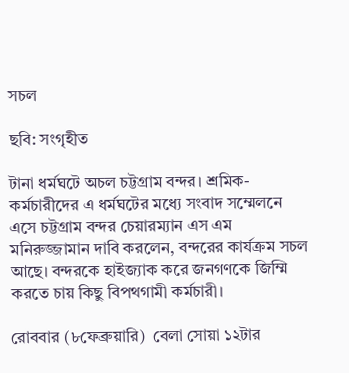সচল

ছবি: সংগৃহীত

টানা ধর্মঘটে অচল চট্টগ্রাম বন্দর। শ্রমিক-কর্মচারীদের এ ধর্মঘটের মধ্যে সংবাদ সম্মেলনে এসে চট্টগ্রাম বন্দর চেয়ারম্যান এস এম মনিরুজ্জামান দাবি করলেন, বন্দরের কার্যক্রম সচল আছে। বন্দরকে হাইজ্যাক করে জনগণকে জিম্মি করতে চায় কিছু বিপথগামী কর্মচারী।

রোববার (৮ফেব্রুয়ারি)  বেলা সোয়া ১২টার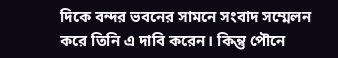দিকে বন্দর ভবনের সামনে সংবাদ সম্মেলন করে তিনি এ দাবি করেন। কিন্তু পৌনে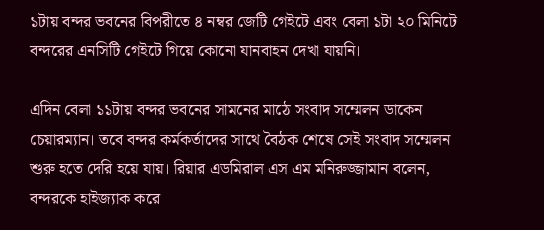১টায় বন্দর ভবনের বিপরীতে ৪ নম্বর জেটি গেইটে এবং বেলা ১টা ২০ মিনিটে বন্দরের এনসিটি গেইটে গিয়ে কোনো যানবাহন দেখা যায়নি।

এদিন বেলা ১১টায় বন্দর ভবনের সামনের মাঠে সংবাদ সম্মেলন ডাকেন চেয়ারম্যান। তবে বন্দর কর্মকর্তাদের সাথে বৈঠক শেষে সেই সংবাদ সম্মেলন শুরু হতে দেরি হয়ে যায়। রিয়ার এডমিরাল এস এম মনিরুজ্জামান বলেন, বন্দরকে হাইজ্যাক করে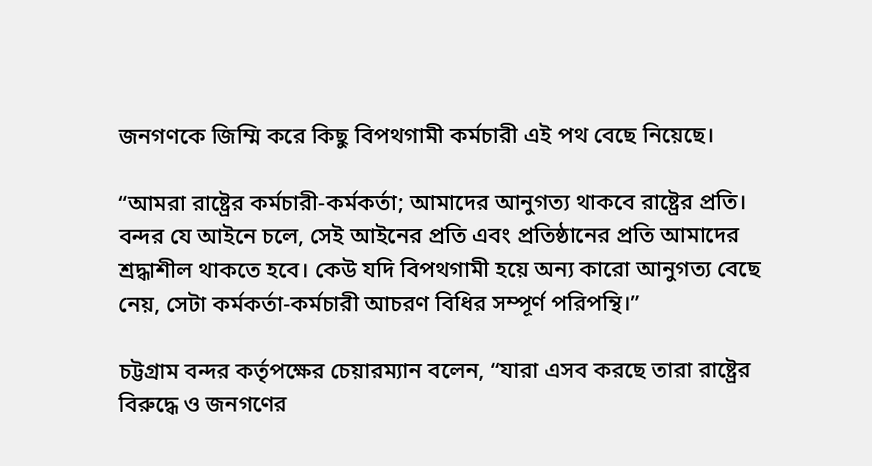জনগণকে জিম্মি করে কিছু বিপথগামী কর্মচারী এই পথ বেছে নিয়েছে।

“আমরা রাষ্ট্রের কর্মচারী-কর্মকর্তা; আমাদের আনুগত্য থাকবে রাষ্ট্রের প্রতি। বন্দর যে আইনে চলে, সেই আইনের প্রতি এবং প্রতিষ্ঠানের প্রতি আমাদের শ্রদ্ধাশীল থাকতে হবে। কেউ যদি বিপথগামী হয়ে অন্য কারো আনুগত্য বেছে নেয়, সেটা কর্মকর্তা-কর্মচারী আচরণ বিধির সম্পূর্ণ পরিপন্থি।”

চট্টগ্রাম বন্দর কর্তৃপক্ষের চেয়ারম্যান বলেন, “যারা এসব করছে তারা রাষ্ট্রের বিরুদ্ধে ও জনগণের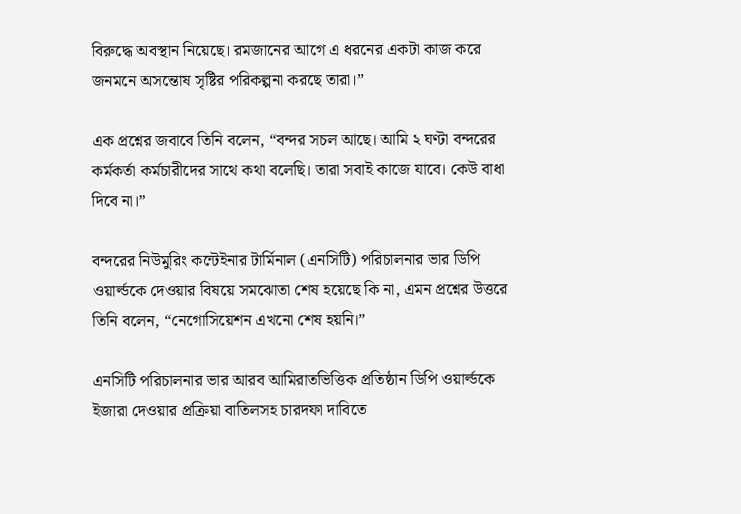বিরুদ্ধে অবস্থান নিয়েছে। রমজানের আগে এ ধরনের একটা কাজ করে জনমনে অসন্তোষ সৃষ্টির পরিকল্পনা করছে তারা।”

এক প্রশ্নের জবাবে তিনি বলেন, “বন্দর সচল আছে। আমি ২ ঘণ্টা বন্দরের কর্মকর্তা কর্মচারীদের সাথে কথা বলেছি। তারা সবাই কাজে যাবে। কেউ বাধা দিবে না।”

বন্দরের নিউমুরিং কন্টেইনার টার্মিনাল (এনসিটি) পরিচালনার ভার ডিপি ওয়ার্ল্ডকে দেওয়ার বিষয়ে সমঝোতা শেষ হয়েছে কি না, এমন প্রশ্নের উত্তরে তিনি বলেন, “নেগোসিয়েশন এখনো শেষ হয়নি।”

এনসিটি পরিচালনার ভার আরব আমিরাতভিত্তিক প্রতিষ্ঠান ডিপি ওয়ার্ল্ডকে ইজারা দেওয়ার প্রক্রিয়া বাতিলসহ চারদফা দাবিতে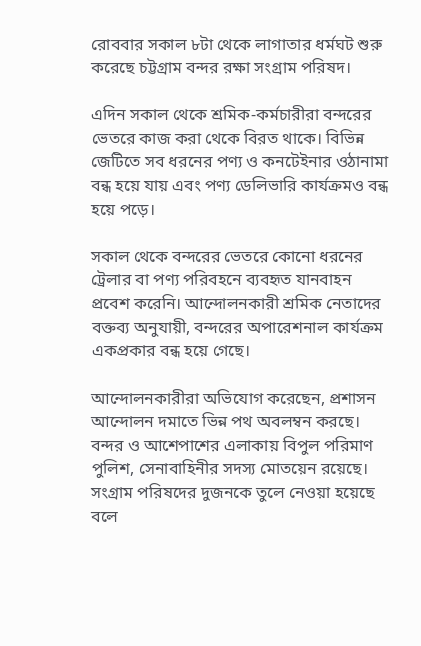রোববার সকাল ৮টা থেকে লাগাতার ধর্মঘট শুরু করেছে চট্টগ্রাম বন্দর রক্ষা সংগ্রাম পরিষদ।

এদিন সকাল থেকে শ্রমিক-কর্মচারীরা বন্দরের ভেতরে কাজ করা থেকে বিরত থাকে। বিভিন্ন জেটিতে সব ধরনের পণ্য ও কনটেইনার ওঠানামা বন্ধ হয়ে যায় এবং পণ্য ডেলিভারি কার্যক্রমও বন্ধ হয়ে পড়ে।

সকাল থেকে বন্দরের ভেতরে কোনো ধরনের ট্রেলার বা পণ্য পরিবহনে ব্যবহৃত যানবাহন প্রবেশ করেনি। আন্দোলনকারী শ্রমিক নেতাদের বক্তব্য অনুযায়ী, বন্দরের অপারেশনাল কার্যক্রম একপ্রকার বন্ধ হয়ে গেছে।

আন্দোলনকারীরা অভিযোগ করেছেন, প্রশাসন আন্দোলন দমাতে ভিন্ন পথ অবলম্বন করছে। বন্দর ও আশেপাশের এলাকায় বিপুল পরিমাণ পুলিশ, সেনাবাহিনীর সদস্য মোতয়েন রয়েছে। সংগ্রাম পরিষদের দুজনকে তুলে নেওয়া হয়েছে বলে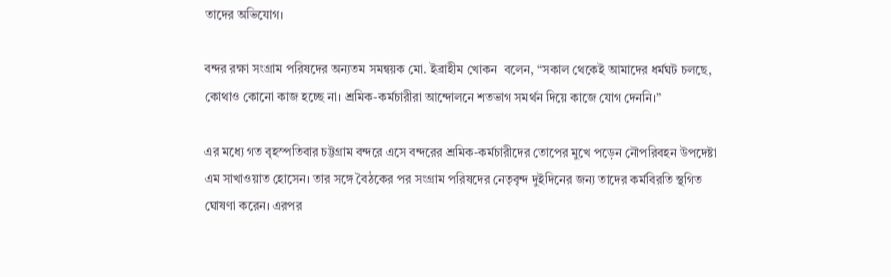তাদের অভিযোগ।

বন্দর রক্ষা সংগ্রাম পরিষদের অন্যতম সমন্বয়ক মো. ইব্রাহীম খোকন  বলেন, “সকাল থেকেই আমাদের ধর্মঘট চলছে, কোথাও কোনো কাজ হচ্ছে না। শ্রমিক-কর্মচারীরা আন্দোলনে শতভাগ সমর্থন দিয়ে কাজে যোগ দেননি।”

এর মধ্যে গত বৃহস্পতিবার চট্টগ্রাম বন্দরে এসে বন্দরের শ্রমিক-কর্মচারীদের তোপের মুখে পড়েন নৌপরিবহন উপদেষ্টা এম সাখাওয়াত হোসেন। তার সঙ্গে বৈঠকের পর সংগ্রাম পরিষদের নেতৃবৃন্দ দুইদিনের জন্য তাদের কর্মবিরতি স্থগিত ঘোষণা করেন। এরপর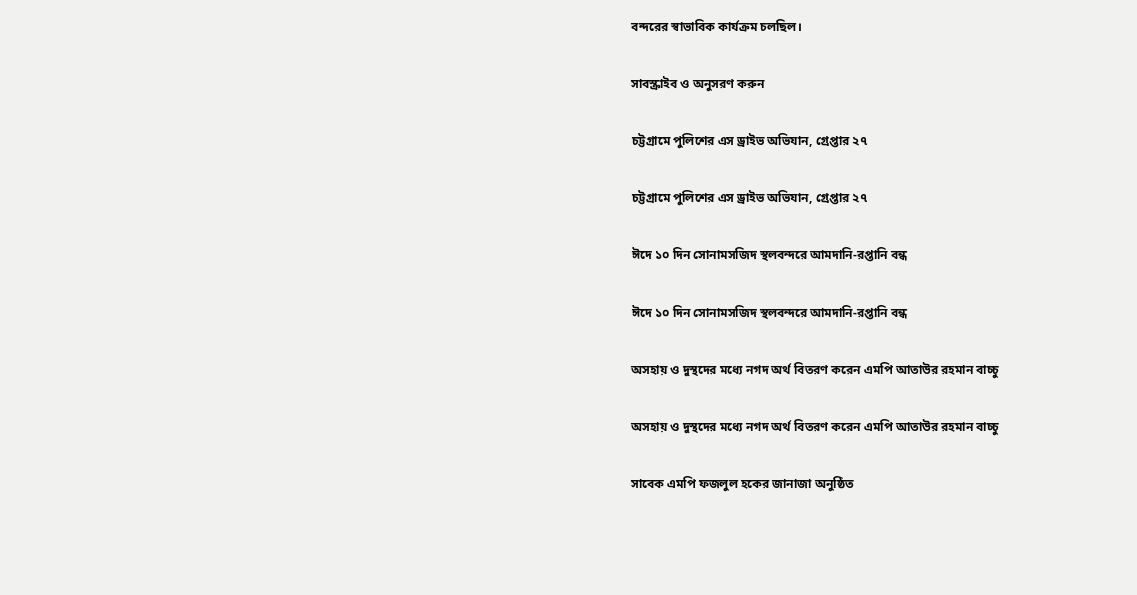বন্দরের স্বাভাবিক কার্যক্রম চলছিল।

সাবস্ক্রাইব ও অনুসরণ করুন

চট্টগ্রামে পুলিশের এস ড্রাইভ অভিযান, গ্রেপ্তার ২৭

চট্টগ্রামে পুলিশের এস ড্রাইভ অভিযান, গ্রেপ্তার ২৭

ঈদে ১০ দিন সোনামসজিদ স্থলবন্দরে আমদানি-রপ্তানি বন্ধ

ঈদে ১০ দিন সোনামসজিদ স্থলবন্দরে আমদানি-রপ্তানি বন্ধ

অসহায় ও দুস্থদের মধ্যে নগদ অর্থ বিতরণ করেন এমপি আতাউর রহমান বাচ্চু

অসহায় ও দুস্থদের মধ্যে নগদ অর্থ বিতরণ করেন এমপি আতাউর রহমান বাচ্চু

সাবেক এমপি ফজলুল হকের জানাজা অনুষ্ঠিত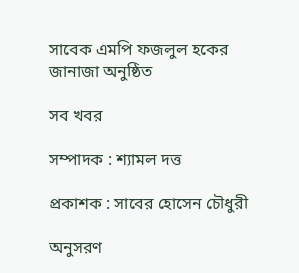সাবেক এমপি ফজলুল হকের জানাজা অনুষ্ঠিত

সব খবর

সম্পাদক : শ্যামল দত্ত

প্রকাশক : সাবের হোসেন চৌধুরী

অনুসরণ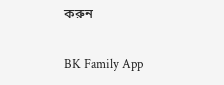করুন

BK Family App